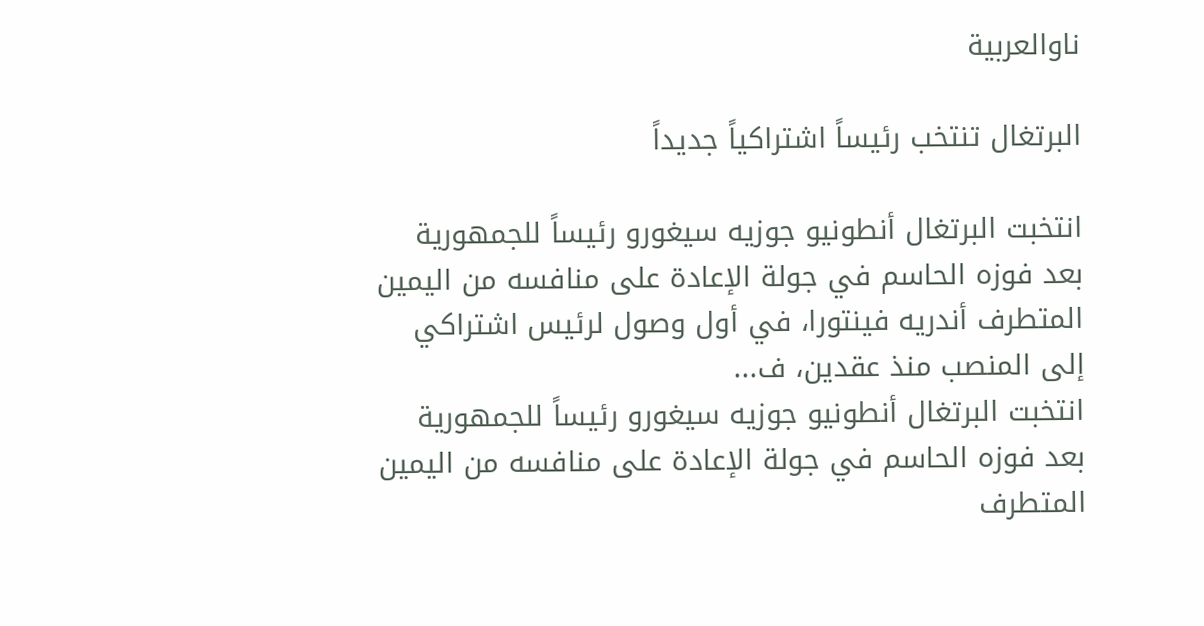ناوالعربية

البرتغال تنتخب رئيساً اشتراكياً جديداً

انتخبت البرتغال أنطونيو جوزيه سيغورو رئيساً للجمهورية بعد فوزه الحاسم في جولة الإعادة على منافسه من اليمين المتطرف أندريه فينتورا، في أول وصول لرئيس اشتراكي إلى المنصب منذ عقدين، ف...
انتخبت البرتغال أنطونيو جوزيه سيغورو رئيساً للجمهورية بعد فوزه الحاسم في جولة الإعادة على منافسه من اليمين المتطرف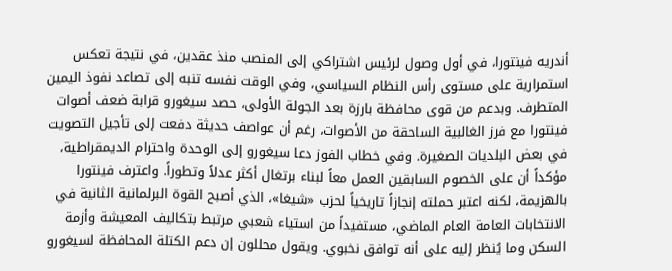أندريه فينتورا، في أول وصول لرئيس اشتراكي إلى المنصب منذ عقدين، في نتيجة تعكس استمرارية على مستوى رأس النظام السياسي، وفي الوقت نفسه تنبه إلى تصاعد نفوذ اليمين المتطرف. وبدعم من قوى محافظة بارزة بعد الجولة الأولى، حصد سيغورو قرابة ضعف أصوات فينتورا مع فرز الغالبية الساحقة من الأصوات، رغم أن عواصف حديثة دفعت إلى تأجيل التصويت في بعض البلديات الصغيرة. وفي خطاب الفوز دعا سيغورو إلى الوحدة واحترام الديمقراطية، مؤكداً أن على الخصوم السابقين العمل معاً لبناء برتغال أكثر عدلاً وتطوراً. واعترف فينتورا بالهزيمة، لكنه اعتبر حملته إنجازاً تاريخياً لحزب «شيغا»، الذي أصبح القوة البرلمانية الثانية في الانتخابات العامة العام الماضي، مستفيداً من استياء شعبي مرتبط بتكاليف المعيشة وأزمة السكن وما يُنظر إليه على أنه توافق نخبوي. ويقول محللون إن دعم الكتلة المحافظة لسيغورو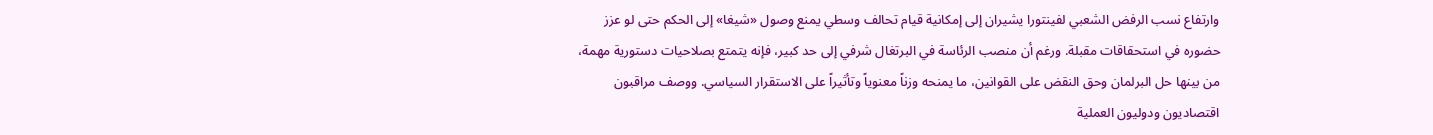وارتفاع نسب الرفض الشعبي لفينتورا يشيران إلى إمكانية قيام تحالف وسطي يمنع وصول «شيغا» إلى الحكم حتى لو عزز حضوره في استحقاقات مقبلة. ورغم أن منصب الرئاسة في البرتغال شرفي إلى حد كبير، فإنه يتمتع بصلاحيات دستورية مهمة، من بينها حل البرلمان وحق النقض على القوانين، ما يمنحه وزناً معنوياً وتأثيراً على الاستقرار السياسي. ووصف مراقبون اقتصاديون ودوليون العملية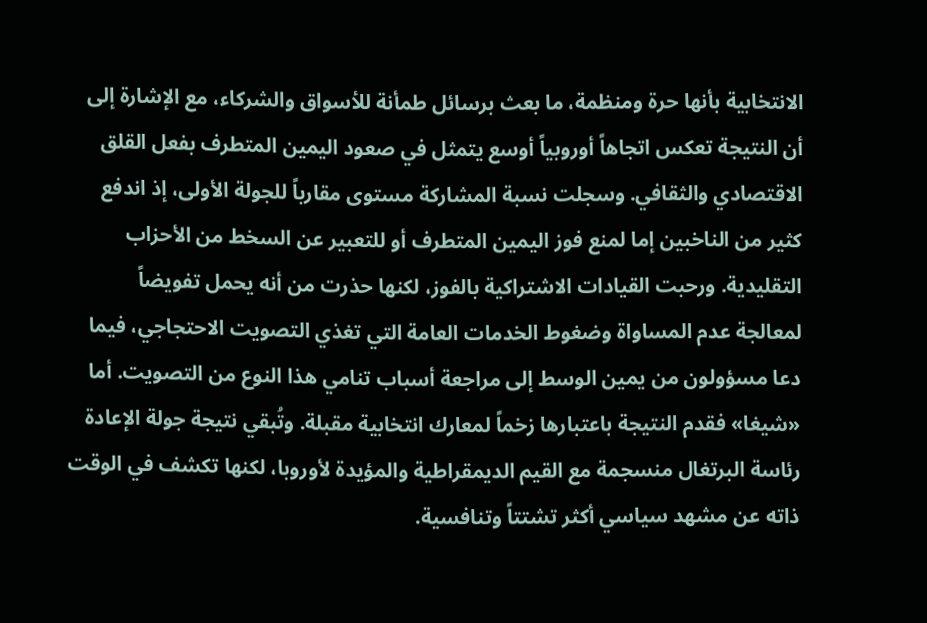الانتخابية بأنها حرة ومنظمة، ما بعث برسائل طمأنة للأسواق والشركاء، مع الإشارة إلى أن النتيجة تعكس اتجاهاً أوروبياً أوسع يتمثل في صعود اليمين المتطرف بفعل القلق الاقتصادي والثقافي. وسجلت نسبة المشاركة مستوى مقارباً للجولة الأولى، إذ اندفع كثير من الناخبين إما لمنع فوز اليمين المتطرف أو للتعبير عن السخط من الأحزاب التقليدية. ورحبت القيادات الاشتراكية بالفوز، لكنها حذرت من أنه يحمل تفويضاً لمعالجة عدم المساواة وضغوط الخدمات العامة التي تغذي التصويت الاحتجاجي، فيما دعا مسؤولون من يمين الوسط إلى مراجعة أسباب تنامي هذا النوع من التصويت. أما «شيغا» فقدم النتيجة باعتبارها زخماً لمعارك انتخابية مقبلة. وتُبقي نتيجة جولة الإعادة رئاسة البرتغال منسجمة مع القيم الديمقراطية والمؤيدة لأوروبا، لكنها تكشف في الوقت ذاته عن مشهد سياسي أكثر تشتتاً وتنافسية.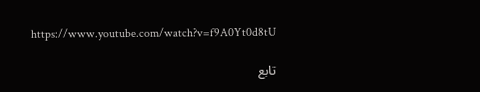https://www.youtube.com/watch?v=f9A0Yt0d8tU

تابع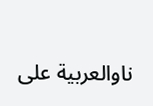ناوالعربية على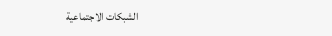الشبكات الاجتماعية